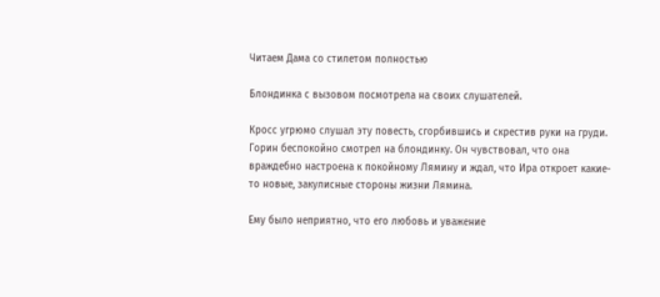Читаем Дама со стилетом полностью

Блондинка с вызовом посмотрела на своих слушателей.

Кросс угрюмо слушал эту повесть, сгорбившись и скрестив руки на груди. Горин беспокойно смотрел на блондинку. Он чувствовал, что она враждебно настроена к покойному Лямину и ждал, что Ира откроет какие-то новые, закулисные стороны жизни Лямина.

Ему было неприятно, что его любовь и уважение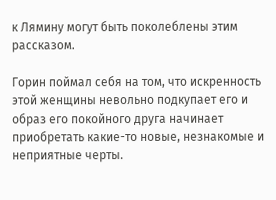к Лямину могут быть поколеблены этим рассказом.

Горин поймал себя на том, что искренность этой женщины невольно подкупает его и образ его покойного друга начинает приобретать какие-то новые, незнакомые и неприятные черты.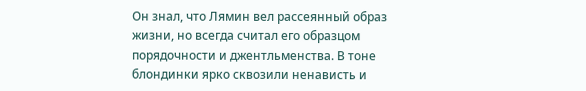Он знал, что Лямин вел рассеянный образ жизни, но всегда считал его образцом порядочности и джентльменства. В тоне блондинки ярко сквозили ненависть и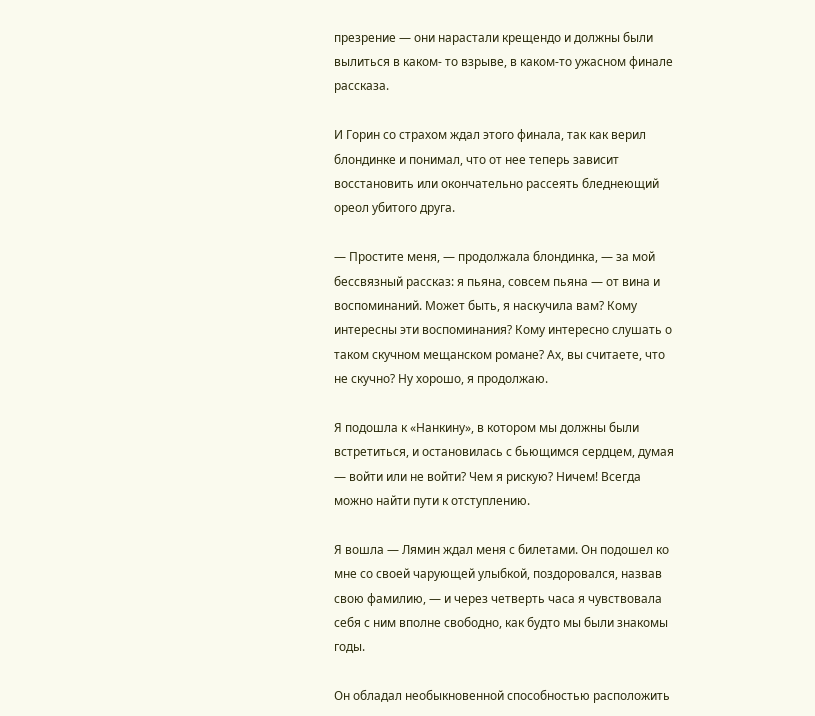презрение — они нарастали крещендо и должны были вылиться в каком- то взрыве, в каком-то ужасном финале рассказа.

И Горин со страхом ждал этого финала, так как верил блондинке и понимал, что от нее теперь зависит восстановить или окончательно рассеять бледнеющий ореол убитого друга.

— Простите меня, — продолжала блондинка, — за мой бессвязный рассказ: я пьяна, совсем пьяна — от вина и воспоминаний. Может быть, я наскучила вам? Кому интересны эти воспоминания? Кому интересно слушать о таком скучном мещанском романе? Ах, вы считаете, что не скучно? Ну хорошо, я продолжаю.

Я подошла к «Нанкину», в котором мы должны были встретиться, и остановилась с бьющимся сердцем, думая — войти или не войти? Чем я рискую? Ничем! Всегда можно найти пути к отступлению.

Я вошла — Лямин ждал меня с билетами. Он подошел ко мне со своей чарующей улыбкой, поздоровался, назвав свою фамилию, — и через четверть часа я чувствовала себя с ним вполне свободно, как будто мы были знакомы годы.

Он обладал необыкновенной способностью расположить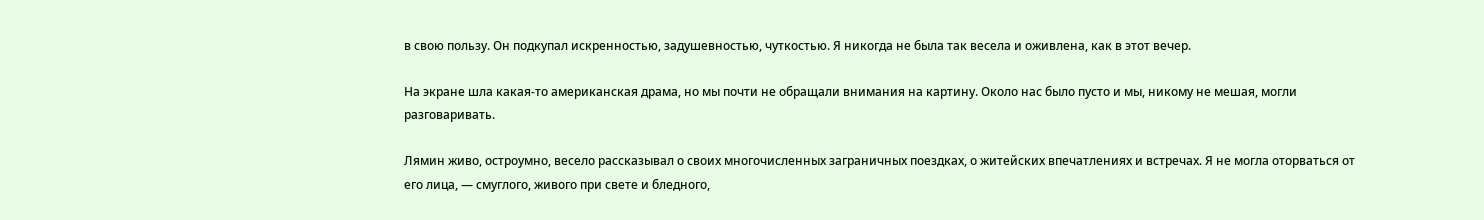в свою пользу. Он подкупал искренностью, задушевностью, чуткостью. Я никогда не была так весела и оживлена, как в этот вечер.

На экране шла какая-то американская драма, но мы почти не обращали внимания на картину. Около нас было пусто и мы, никому не мешая, могли разговаривать.

Лямин живо, остроумно, весело рассказывал о своих многочисленных заграничных поездках, о житейских впечатлениях и встречах. Я не могла оторваться от его лица, — смуглого, живого при свете и бледного,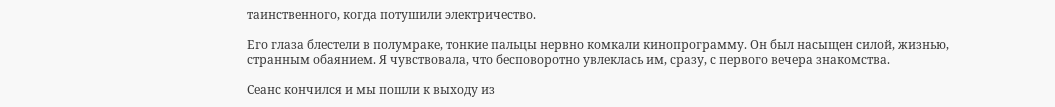таинственного, когда потушили электричество.

Его глаза блестели в полумраке, тонкие пальцы нервно комкали кинопрограмму. Он был насыщен силой, жизнью, странным обаянием. Я чувствовала, что бесповоротно увлеклась им, сразу, с первого вечера знакомства.

Сеанс кончился и мы пошли к выходу из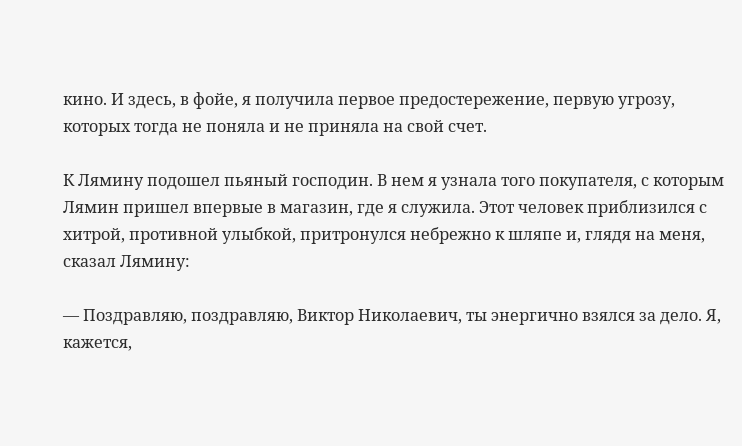кино. И здесь, в фойе, я получила первое предостережение, первую угрозу, которых тогда не поняла и не приняла на свой счет.

К Лямину подошел пьяный господин. В нем я узнала того покупателя, с которым Лямин пришел впервые в магазин, где я служила. Этот человек приблизился с хитрой, противной улыбкой, притронулся небрежно к шляпе и, глядя на меня, сказал Лямину:

— Поздравляю, поздравляю, Виктор Николаевич, ты энергично взялся за дело. Я, кажется,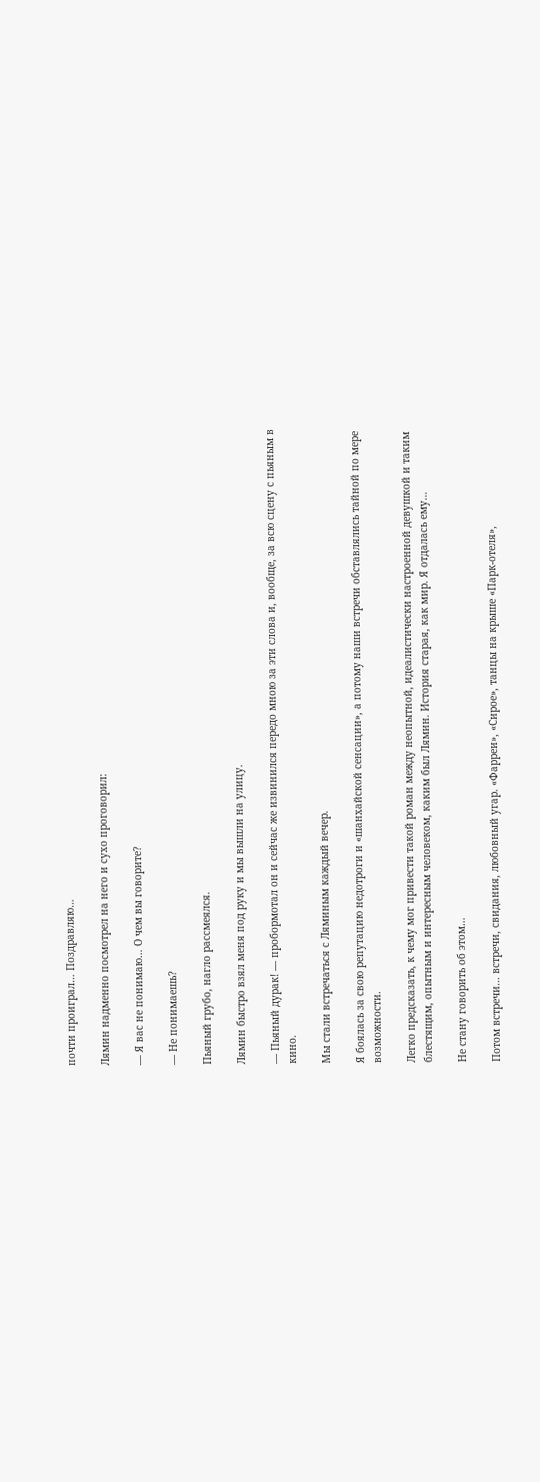почти проиграл… Поздравляю…

Лямин надменно посмотрел на него и сухо проговорил:

— Я вас не понимаю… О чем вы говорите?

— Не понимаешь?

Пьяный грубо, нагло рассмеялся.

Лямин быстро взял меня под руку и мы вышли на улицу.

— Пьяный дурак! — пробормотал он и сейчас же извинился передо мною за эти слова и, вообще, за всю сцену с пьяным в кино.

Мы стали встречаться с Ляминым каждый вечер.

Я боялась за свою репутацию недотроги и «шанхайской сенсации», а потому наши встречи обставлялись тайной по мере возможности.

Легко предсказать, к чему мог привести такой роман между неопытной, идеалистически настроенной девушкой и таким блестящим, опытным и интересным человеком, каким был Лямин. История старая, как мир. Я отдалась ему…

Не стану говорить об этом…

Потом встречи… встречи, свидания, любовный угар. «Фарреи», «Сирое», танцы на крыше «Парк-отеля»,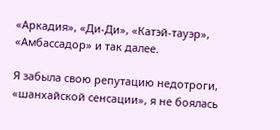«Аркадия», «Ди-Ди», «Катэй-тауэр», «Амбассадор» и так далее.

Я забыла свою репутацию недотроги, «шанхайской сенсации», я не боялась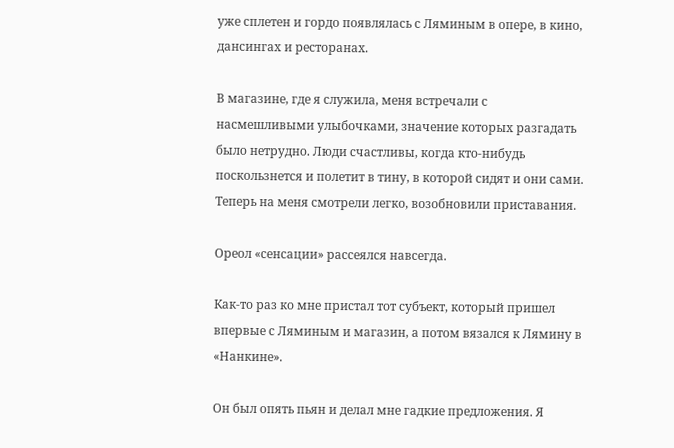уже сплетен и гордо появлялась с Ляминым в опере, в кино, дансингах и ресторанах.

В магазине, где я служила, меня встречали с насмешливыми улыбочками, значение которых разгадать было нетрудно. Люди счастливы, когда кто-нибудь поскользнется и полетит в тину, в которой сидят и они сами. Теперь на меня смотрели легко, возобновили приставания.

Ореол «сенсации» рассеялся навсегда.

Как-то раз ко мне пристал тот субъект, который пришел впервые с Ляминым и магазин, а потом вязался к Лямину в «Нанкине».

Он был опять пьян и делал мне гадкие предложения. Я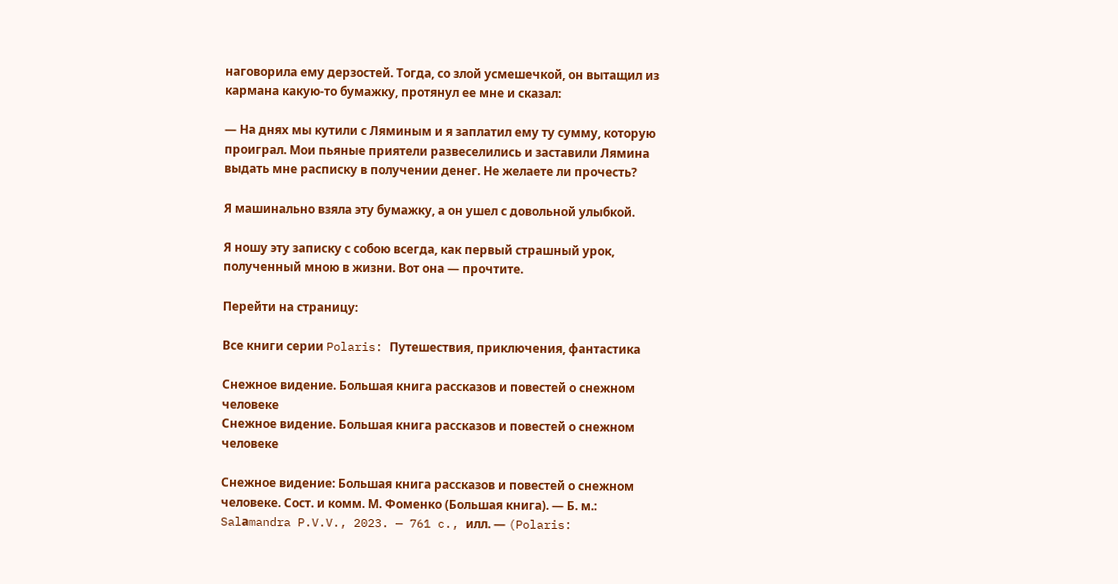наговорила ему дерзостей. Тогда, со злой усмешечкой, он вытащил из кармана какую-то бумажку, протянул ее мне и сказал:

— На днях мы кутили с Ляминым и я заплатил ему ту сумму, которую проиграл. Мои пьяные приятели развеселились и заставили Лямина выдать мне расписку в получении денег. Не желаете ли прочесть?

Я машинально взяла эту бумажку, а он ушел с довольной улыбкой.

Я ношу эту записку с собою всегда, как первый страшный урок, полученный мною в жизни. Вот она — прочтите.

Перейти на страницу:

Все книги серии Polaris: Путешествия, приключения, фантастика

Снежное видение. Большая книга рассказов и повестей о снежном человеке
Снежное видение. Большая книга рассказов и повестей о снежном человеке

Снежное видение: Большая книга рассказов и повестей о снежном человеке. Сост. и комм. М. Фоменко (Большая книга). — Б. м.: Salаmandra P.V.V., 2023. — 761 c., илл. — (Polaris: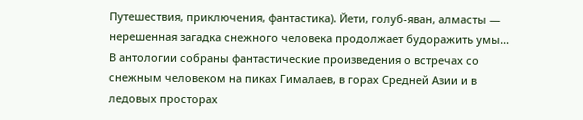Путешествия, приключения, фантастика). Йети, голуб-яван, алмасты — нерешенная загадка снежного человека продолжает будоражить умы… В антологии собраны фантастические произведения о встречах со снежным человеком на пиках Гималаев, в горах Средней Азии и в ледовых просторах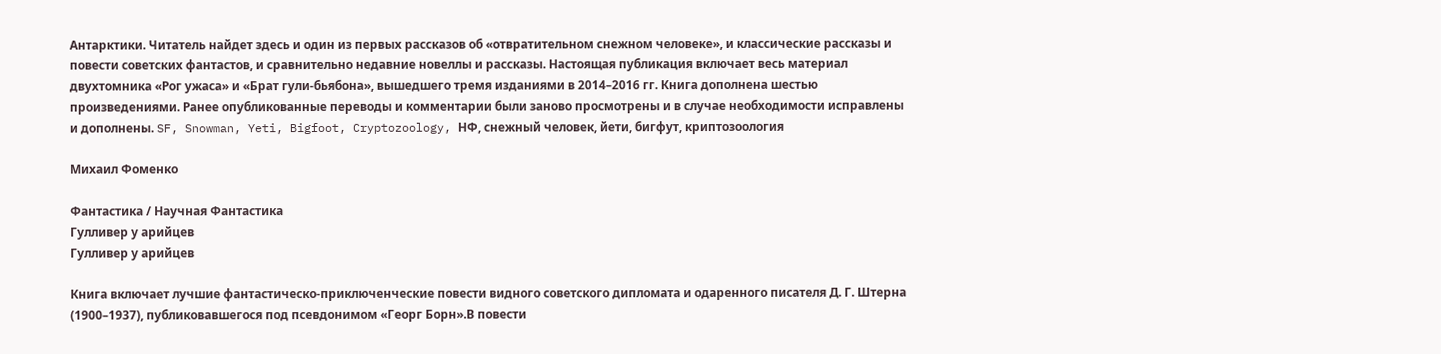Антарктики. Читатель найдет здесь и один из первых рассказов об «отвратительном снежном человеке», и классические рассказы и повести советских фантастов, и сравнительно недавние новеллы и рассказы. Настоящая публикация включает весь материал двухтомника «Рог ужаса» и «Брат гули-бьябона», вышедшего тремя изданиями в 2014–2016 гг. Книга дополнена шестью произведениями. Ранее опубликованные переводы и комментарии были заново просмотрены и в случае необходимости исправлены и дополнены. SF, Snowman, Yeti, Bigfoot, Cryptozoology, НФ, снежный человек, йети, бигфут, криптозоология

Михаил Фоменко

Фантастика / Научная Фантастика
Гулливер у арийцев
Гулливер у арийцев

Книга включает лучшие фантастическо-приключенческие повести видного советского дипломата и одаренного писателя Д. Г. Штерна (1900–1937), публиковавшегося под псевдонимом «Георг Борн».В повести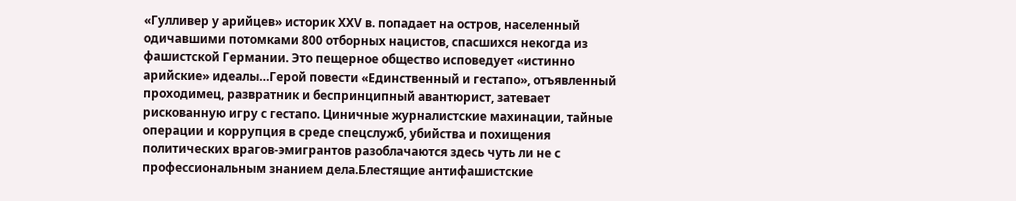«Гулливер у арийцев» историк XXV в. попадает на остров, населенный одичавшими потомками 800 отборных нацистов, спасшихся некогда из фашистской Германии. Это пещерное общество исповедует «истинно арийские» идеалы…Герой повести «Единственный и гестапо», отъявленный проходимец, развратник и беспринципный авантюрист, затевает рискованную игру с гестапо. Циничные журналистские махинации, тайные операции и коррупция в среде спецслужб, убийства и похищения политических врагов-эмигрантов разоблачаются здесь чуть ли не с профессиональным знанием дела.Блестящие антифашистские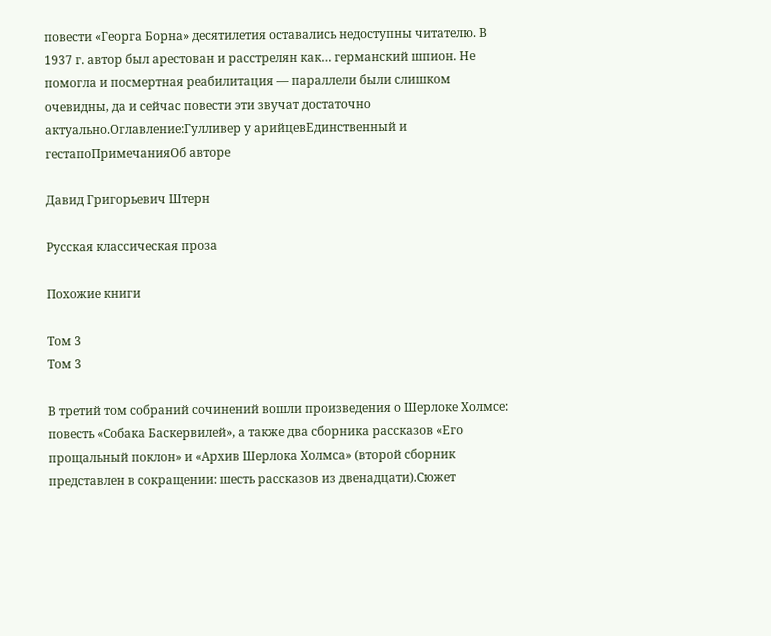повести «Георга Борна» десятилетия оставались недоступны читателю. В 1937 г. автор был арестован и расстрелян как… германский шпион. Не помогла и посмертная реабилитация — параллели были слишком очевидны, да и сейчас повести эти звучат достаточно актуально.Оглавление:Гулливер у арийцевЕдинственный и гестапоПримечанияОб авторе

Давид Григорьевич Штерн

Русская классическая проза

Похожие книги

Том 3
Том 3

В третий том собраний сочинений вошли произведения о Шерлоке Холмсе: повесть «Собака Баскервилей», а также два сборника рассказов «Его прощальный поклон» и «Архив Шерлока Холмса» (второй сборник представлен в сокращении: шесть рассказов из двенадцати).Сюжет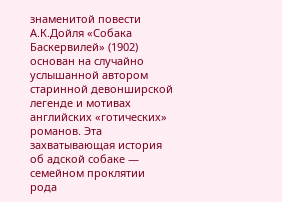знаменитой повести А.К.Дойля «Собака Баскервилей» (1902) основан на случайно услышанной автором старинной девонширской легенде и мотивах английских «готических» романов. Эта захватывающая история об адской собаке — семейном проклятии рода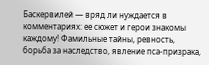Баскервилей — вряд ли нуждается в комментариях: ее сюжет и герои знакомы каждому! Фамильные тайны, ревность, борьба за наследство, явление пса-призрака,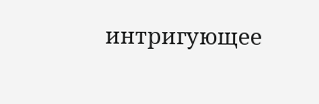интригующее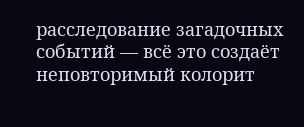расследование загадочных событий — всё это создаёт неповторимый колорит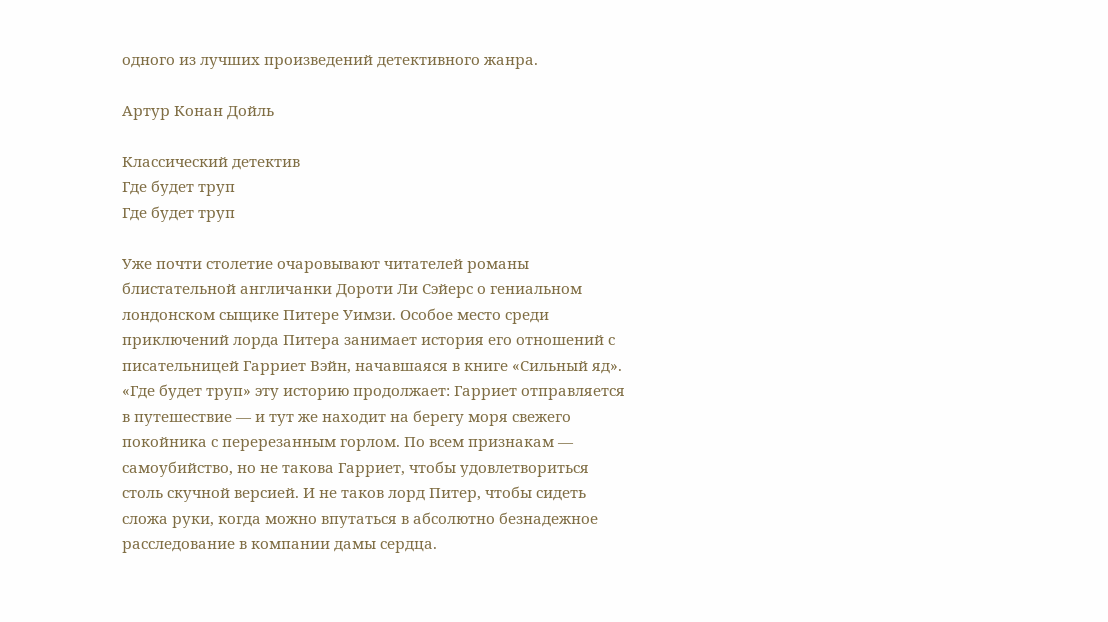одного из лучших произведений детективного жанра.

Артур Конан Дойль

Классический детектив
Где будет труп
Где будет труп

Уже почти столетие очаровывают читателей романы блистательной англичанки Дороти Ли Сэйерс о гениальном лондонском сыщике Питере Уимзи. Особое место среди приключений лорда Питера занимает история его отношений с писательницей Гарриет Вэйн, начавшаяся в книге «Сильный яд». «Где будет труп» эту историю продолжает: Гарриет отправляется в путешествие — и тут же находит на берегу моря свежего покойника с перерезанным горлом. По всем признакам — самоубийство, но не такова Гарриет, чтобы удовлетвориться столь скучной версией. И не таков лорд Питер, чтобы сидеть сложа руки, когда можно впутаться в абсолютно безнадежное расследование в компании дамы сердца.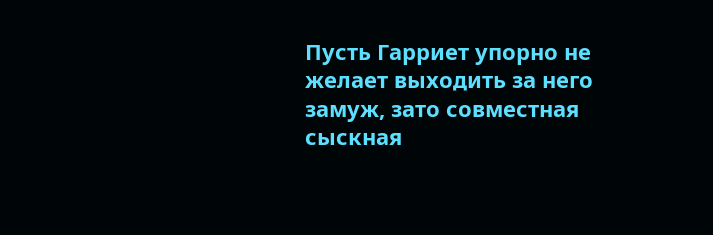Пусть Гарриет упорно не желает выходить за него замуж, зато совместная сыскная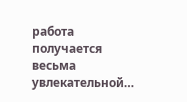работа получается весьма увлекательной…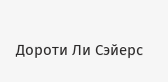Дороти Ли Сэйерс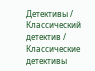Детективы / Классический детектив / Классические детективы